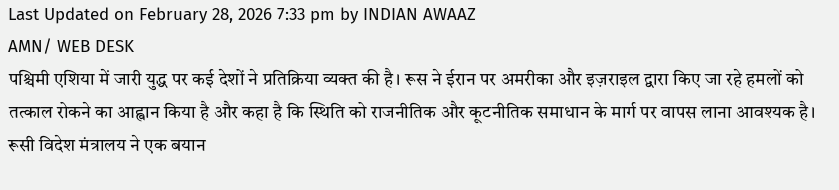Last Updated on February 28, 2026 7:33 pm by INDIAN AWAAZ
AMN/ WEB DESK
पश्चिमी एशिया में जारी युद्ध पर कई देशों ने प्रतिक्रिया व्यक्त की है। रूस ने ईरान पर अमरीका और इज़राइल द्वारा किए जा रहे हमलों को तत्काल रोकने का आह्वान किया है और कहा है कि स्थिति को राजनीतिक और कूटनीतिक समाधान के मार्ग पर वापस लाना आवश्यक है। रूसी विदेश मंत्रालय ने एक बयान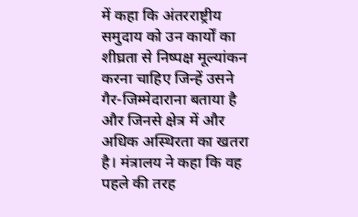में कहा कि अंतरराष्ट्रीय समुदाय को उन कार्यों का शीघ्रता से निष्पक्ष मूल्यांकन करना चाहिए जिन्हें उसने गैर-जिम्मेदाराना बताया है और जिनसे क्षेत्र में और अधिक अस्थिरता का खतरा है। मंत्रालय ने कहा कि वह पहले की तरह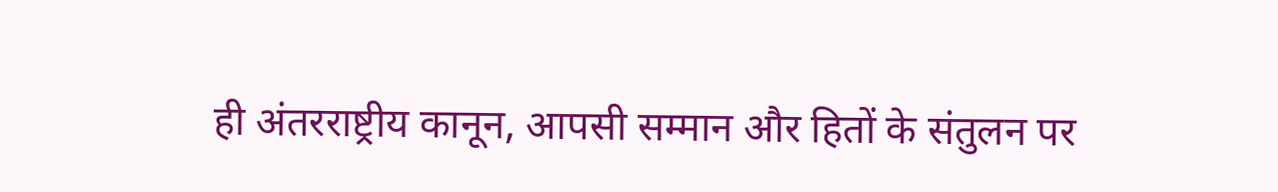ही अंतरराष्ट्रीय कानून, आपसी सम्मान और हितों के संतुलन पर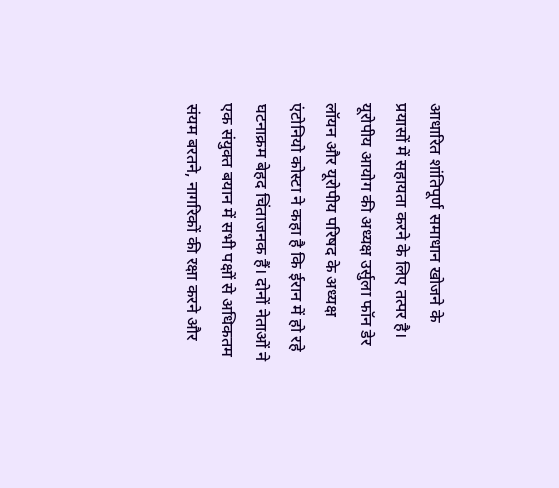आधारित शांतिपूर्ण समाधान खोजने के प्रयासों में सहायता करने के लिए तत्पर है।
यूरोपीय आयोग की अध्यक्ष उर्सुला फॉन डेर लॉयन और यूरोपीय परिषद के अध्यक्ष एंटोनियो कोस्टा ने कहा है कि ईरान में हो रहे घटनाक्रम बेहद चिंताजनक हैं। दोनों नेताओं ने एक संयुक्त बयान में सभी पक्षों से अधिकतम संयम बरतने, नागरिकों की रक्षा करने और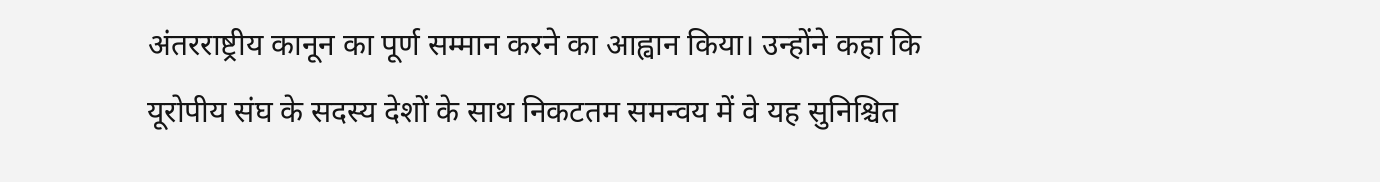अंतरराष्ट्रीय कानून का पूर्ण सम्मान करने का आह्वान किया। उन्होंने कहा कि यूरोपीय संघ के सदस्य देशों के साथ निकटतम समन्वय में वे यह सुनिश्चित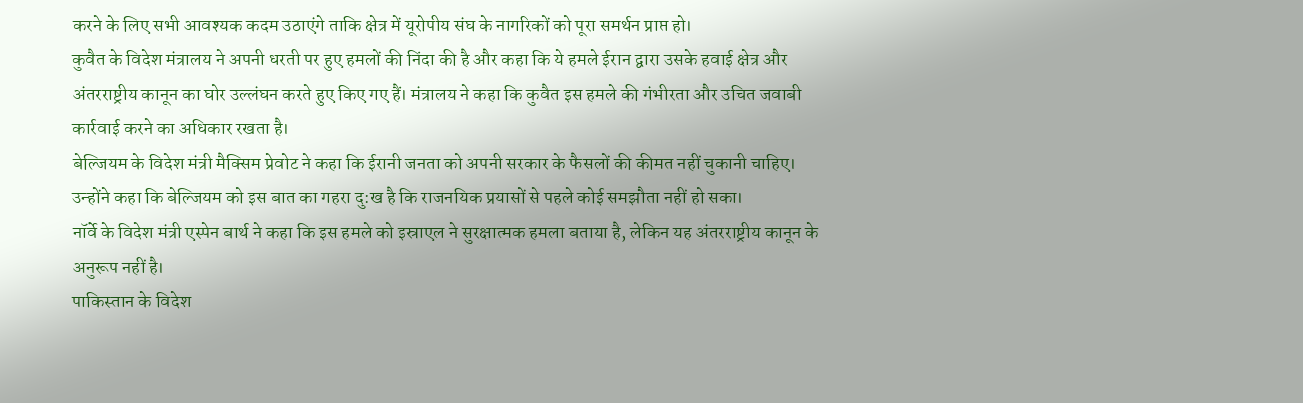करने के लिए सभी आवश्यक कदम उठाएंगे ताकि क्षेत्र में यूरोपीय संघ के नागरिकों को पूरा समर्थन प्राप्त हो।
कुवैत के विदेश मंत्रालय ने अपनी धरती पर हुए हमलों की निंदा की है और कहा कि ये हमले ईरान द्वारा उसके हवाई क्षेत्र और अंतरराष्ट्रीय कानून का घोर उल्लंघन करते हुए किए गए हैं। मंत्रालय ने कहा कि कुवैत इस हमले की गंभीरता और उचित जवाबी कार्रवाई करने का अधिकार रखता है।
बेल्जियम के विदेश मंत्री मैक्सिम प्रेवोट ने कहा कि ईरानी जनता को अपनी सरकार के फैसलों की कीमत नहीं चुकानी चाहिए। उन्होंने कहा कि बेल्जियम को इस बात का गहरा दु:ख है कि राजनयिक प्रयासों से पहले कोई समझौता नहीं हो सका।
नॉर्वे के विदेश मंत्री एस्पेन बार्थ ने कहा कि इस हमले को इस्राएल ने सुरक्षात्मक हमला बताया है, लेकिन यह अंतरराष्ट्रीय कानून के अनुरूप नहीं है।
पाकिस्तान के विदेश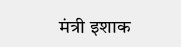मंत्री इशाक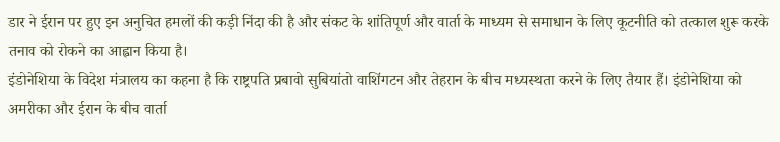डार ने ईरान पर हुए इन अनुचित हमलों की कड़ी निंदा की है और संकट के शांतिपूर्ण और वार्ता के माध्यम से समाधान के लिए कूटनीति को तत्काल शुरू करके तनाव को रोकने का आह्वान किया है।
इंडोनेशिया के विदेश मंत्रालय का कहना है कि राष्ट्रपति प्रबावो सुबियांतो वाशिंगटन और तेहरान के बीच मध्यस्थता करने के लिए तैयार हैं। इंडोनेशिया को अमरीका और ईरान के बीच वार्ता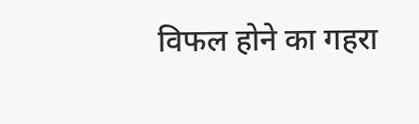विफल होने का गहरा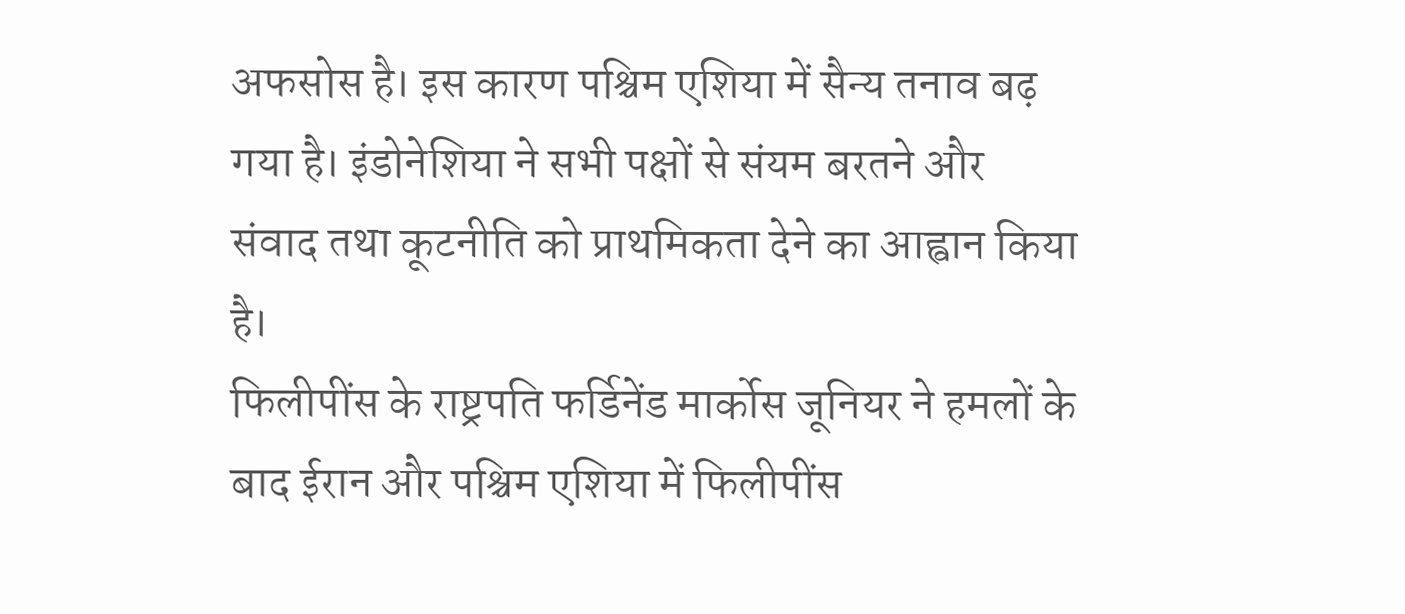अफसोस है। इस कारण पश्चिम एशिया में सैन्य तनाव बढ़ गया है। इंडोनेशिया ने सभी पक्षों से संयम बरतने और संवाद तथा कूटनीति को प्राथमिकता देने का आह्वान किया है।
फिलीपींस के राष्ट्रपति फर्डिनेंड मार्कोस जूनियर ने हमलों के बाद ईरान और पश्चिम एशिया में फिलीपींस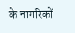के नागरिकों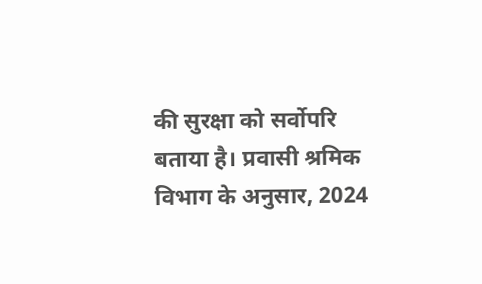की सुरक्षा को सर्वोपरि बताया है। प्रवासी श्रमिक विभाग के अनुसार, 2024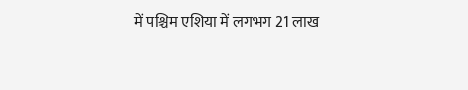में पश्चिम एशिया में लगभग 21 लाख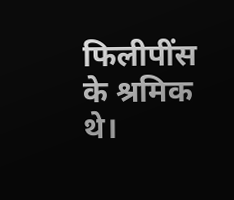फिलीपींस के श्रमिक थे।